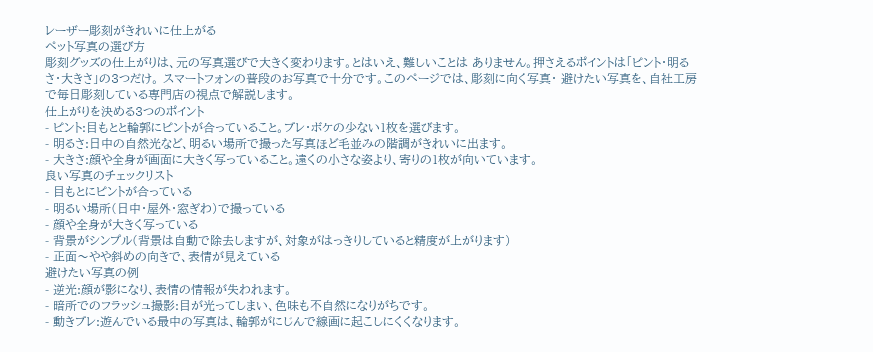レーザー彫刻がきれいに仕上がる
ペット写真の選び方
彫刻グッズの仕上がりは、元の写真選びで大きく変わります。とはいえ、難しいことは ありません。押さえるポイントは「ピント・明るさ・大きさ」の3つだけ。 スマートフォンの普段のお写真で十分です。このページでは、彫刻に向く写真・ 避けたい写真を、自社工房で毎日彫刻している専門店の視点で解説します。
仕上がりを決める3つのポイント
- ピント:目もとと輪郭にピントが合っていること。ブレ・ボケの少ない1枚を選びます。
- 明るさ:日中の自然光など、明るい場所で撮った写真ほど毛並みの階調がきれいに出ます。
- 大きさ:顔や全身が画面に大きく写っていること。遠くの小さな姿より、寄りの1枚が向いています。
良い写真のチェックリスト
- 目もとにピントが合っている
- 明るい場所(日中・屋外・窓ぎわ)で撮っている
- 顔や全身が大きく写っている
- 背景がシンプル(背景は自動で除去しますが、対象がはっきりしていると精度が上がります)
- 正面〜やや斜めの向きで、表情が見えている
避けたい写真の例
- 逆光:顔が影になり、表情の情報が失われます。
- 暗所でのフラッシュ撮影:目が光ってしまい、色味も不自然になりがちです。
- 動きブレ:遊んでいる最中の写真は、輪郭がにじんで線画に起こしにくくなります。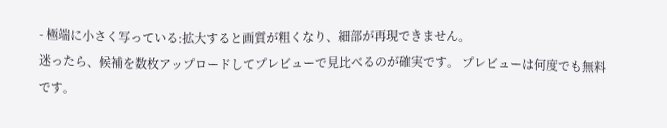- 極端に小さく写っている:拡大すると画質が粗くなり、細部が再現できません。
迷ったら、候補を数枚アップロードしてプレビューで見比べるのが確実です。 プレビューは何度でも無料です。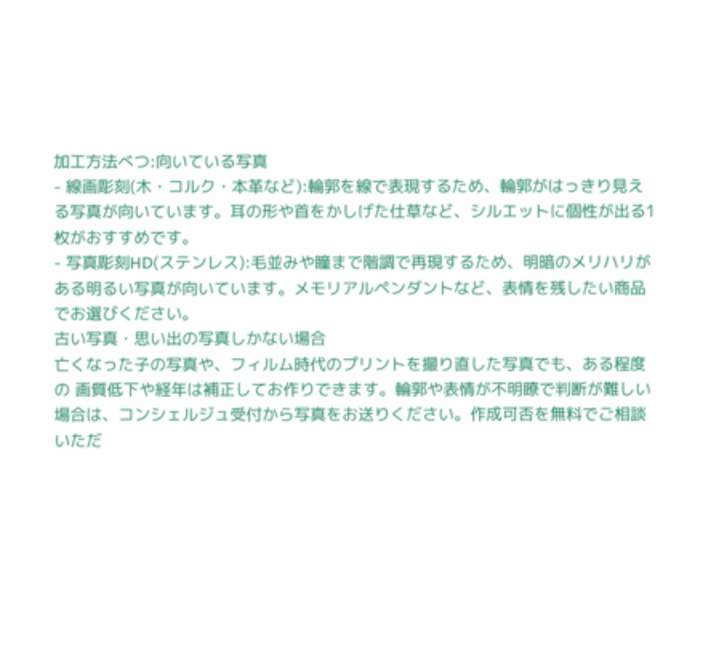加工方法べつ:向いている写真
- 線画彫刻(木・コルク・本革など):輪郭を線で表現するため、輪郭がはっきり見える写真が向いています。耳の形や首をかしげた仕草など、シルエットに個性が出る1枚がおすすめです。
- 写真彫刻HD(ステンレス):毛並みや瞳まで階調で再現するため、明暗のメリハリがある明るい写真が向いています。メモリアルペンダントなど、表情を残したい商品でお選びください。
古い写真・思い出の写真しかない場合
亡くなった子の写真や、フィルム時代のプリントを撮り直した写真でも、ある程度の 画質低下や経年は補正してお作りできます。輪郭や表情が不明瞭で判断が難しい場合は、コンシェルジュ受付から写真をお送りください。作成可否を無料でご相談いただ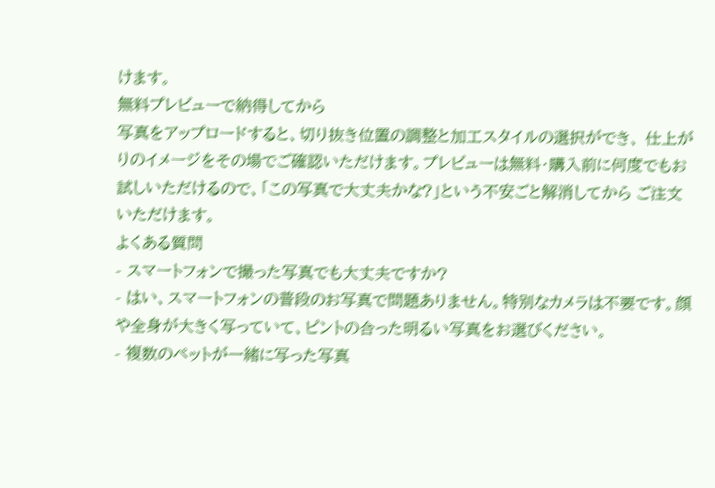けます。
無料プレビューで納得してから
写真をアップロードすると、切り抜き位置の調整と加工スタイルの選択ができ、 仕上がりのイメージをその場でご確認いただけます。プレビューは無料・購入前に何度でもお試しいただけるので、「この写真で大丈夫かな?」という不安ごと解消してから ご注文いただけます。
よくある質問
- スマートフォンで撮った写真でも大丈夫ですか?
- はい、スマートフォンの普段のお写真で問題ありません。特別なカメラは不要です。顔や全身が大きく写っていて、ピントの合った明るい写真をお選びください。
- 複数のペットが一緒に写った写真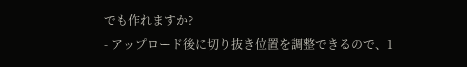でも作れますか?
- アップロード後に切り抜き位置を調整できるので、1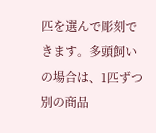匹を選んで彫刻できます。多頭飼いの場合は、1匹ずつ別の商品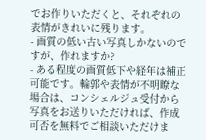でお作りいただくと、それぞれの表情がきれいに残ります。
- 画質の低い古い写真しかないのですが、作れますか?
- ある程度の画質低下や経年は補正可能です。輪郭や表情が不明瞭な場合は、コンシェルジュ受付から写真をお送りいただければ、作成可否を無料でご相談いただけま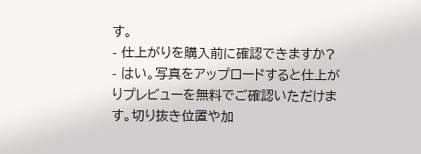す。
- 仕上がりを購入前に確認できますか?
- はい。写真をアップロードすると仕上がりプレビューを無料でご確認いただけます。切り抜き位置や加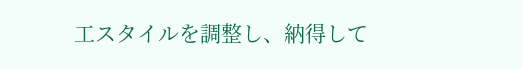工スタイルを調整し、納得して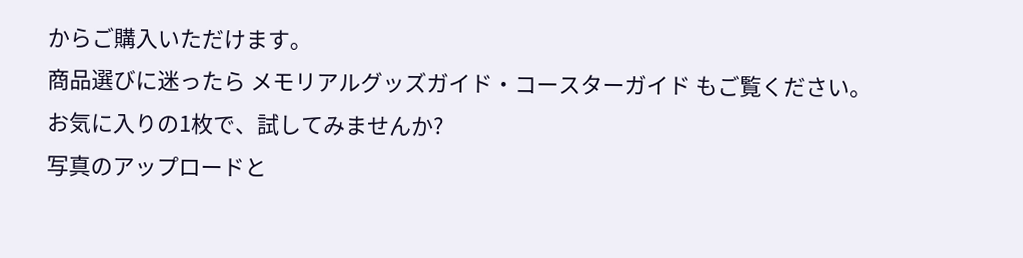からご購入いただけます。
商品選びに迷ったら メモリアルグッズガイド・コースターガイド もご覧ください。
お気に入りの1枚で、試してみませんか?
写真のアップロードと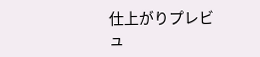仕上がりプレビュ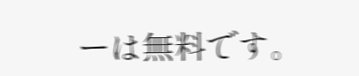ーは無料です。